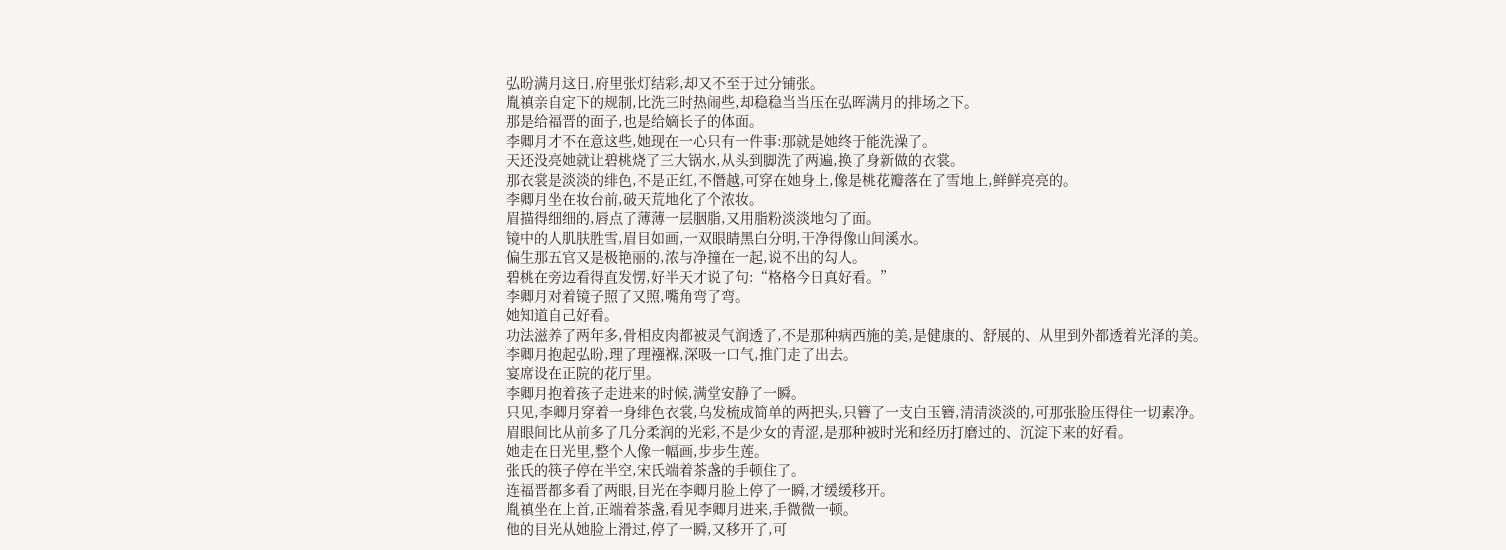弘昐满月这日,府里张灯结彩,却又不至于过分铺张。
胤禛亲自定下的规制,比洗三时热闹些,却稳稳当当压在弘晖满月的排场之下。
那是给福晋的面子,也是给嫡长子的体面。
李卿月才不在意这些,她现在一心只有一件事:那就是她终于能洗澡了。
天还没亮她就让碧桃烧了三大锅水,从头到脚洗了两遍,换了身新做的衣裳。
那衣裳是淡淡的绯色,不是正红,不僭越,可穿在她身上,像是桃花瓣落在了雪地上,鲜鲜亮亮的。
李卿月坐在妆台前,破天荒地化了个浓妆。
眉描得细细的,唇点了薄薄一层胭脂,又用脂粉淡淡地匀了面。
镜中的人肌肤胜雪,眉目如画,一双眼睛黑白分明,干净得像山间溪水。
偏生那五官又是极艳丽的,浓与净撞在一起,说不出的勾人。
碧桃在旁边看得直发愣,好半天才说了句:“格格今日真好看。”
李卿月对着镜子照了又照,嘴角弯了弯。
她知道自己好看。
功法滋养了两年多,骨相皮肉都被灵气润透了,不是那种病西施的美,是健康的、舒展的、从里到外都透着光泽的美。
李卿月抱起弘昐,理了理襁褓,深吸一口气,推门走了出去。
宴席设在正院的花厅里。
李卿月抱着孩子走进来的时候,满堂安静了一瞬。
只见,李卿月穿着一身绯色衣裳,乌发梳成简单的两把头,只簪了一支白玉簪,清清淡淡的,可那张脸压得住一切素净。
眉眼间比从前多了几分柔润的光彩,不是少女的青涩,是那种被时光和经历打磨过的、沉淀下来的好看。
她走在日光里,整个人像一幅画,步步生莲。
张氏的筷子停在半空,宋氏端着茶盏的手顿住了。
连福晋都多看了两眼,目光在李卿月脸上停了一瞬,才缓缓移开。
胤禛坐在上首,正端着茶盏,看见李卿月进来,手微微一顿。
他的目光从她脸上滑过,停了一瞬,又移开了,可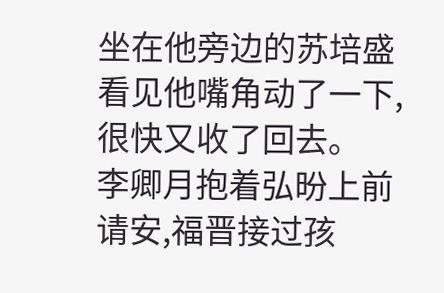坐在他旁边的苏培盛看见他嘴角动了一下,很快又收了回去。
李卿月抱着弘昐上前请安,福晋接过孩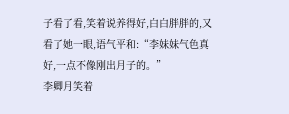子看了看,笑着说养得好,白白胖胖的,又看了她一眼,语气平和:“李妹妹气色真好,一点不像刚出月子的。”
李卿月笑着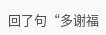回了句“多谢福